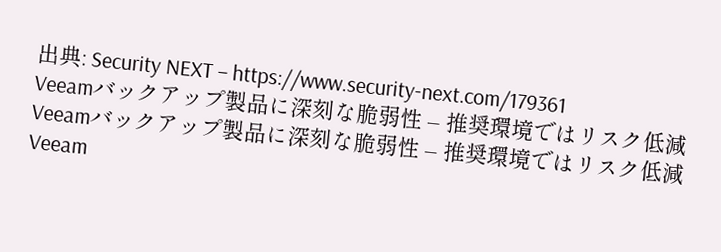出典: Security NEXT – https://www.security-next.com/179361
Veeamバックアップ製品に深刻な脆弱性 – 推奨環境ではリスク低減
Veeamバックアップ製品に深刻な脆弱性 – 推奨環境ではリスク低減
Veeam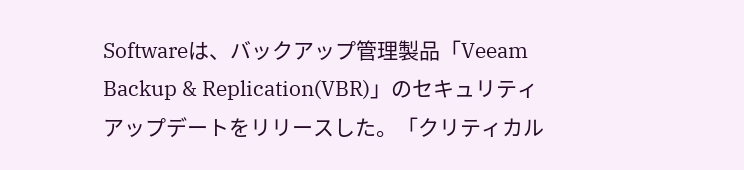Softwareは、バックアップ管理製品「Veeam Backup & Replication(VBR)」のセキュリティアップデートをリリースした。「クリティカル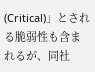(Critical)」とされる脆弱性も含まれるが、同社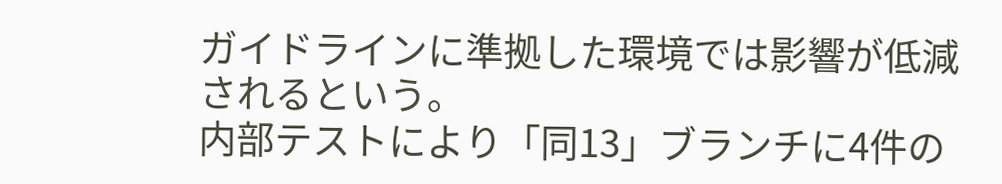ガイドラインに準拠した環境では影響が低減されるという。
内部テストにより「同13」ブランチに4件の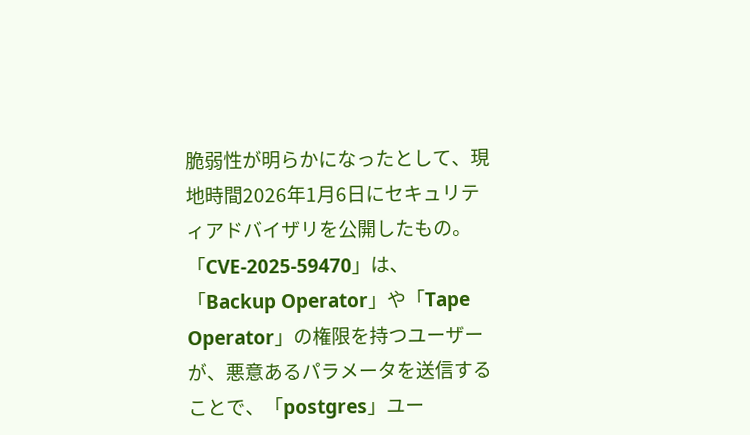脆弱性が明らかになったとして、現地時間2026年1月6日にセキュリティアドバイザリを公開したもの。
「CVE-2025-59470」は、「Backup Operator」や「Tape Operator」の権限を持つユーザーが、悪意あるパラメータを送信することで、「postgres」ユー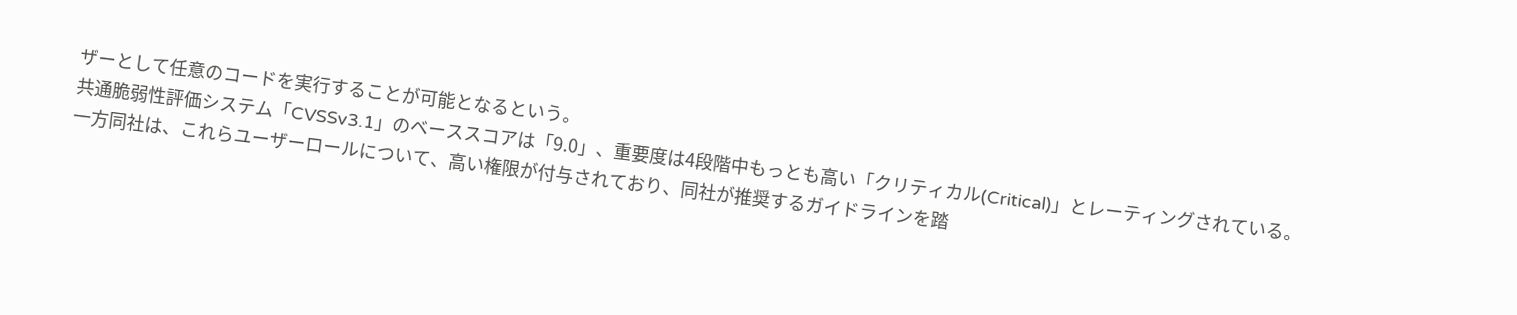ザーとして任意のコードを実行することが可能となるという。
共通脆弱性評価システム「CVSSv3.1」のベーススコアは「9.0」、重要度は4段階中もっとも高い「クリティカル(Critical)」とレーティングされている。
一方同社は、これらユーザーロールについて、高い権限が付与されており、同社が推奨するガイドラインを踏